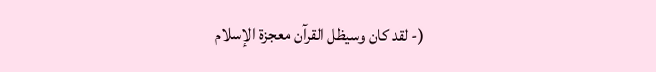(- لقد كان وسيظل القرآن معجزة الإسلام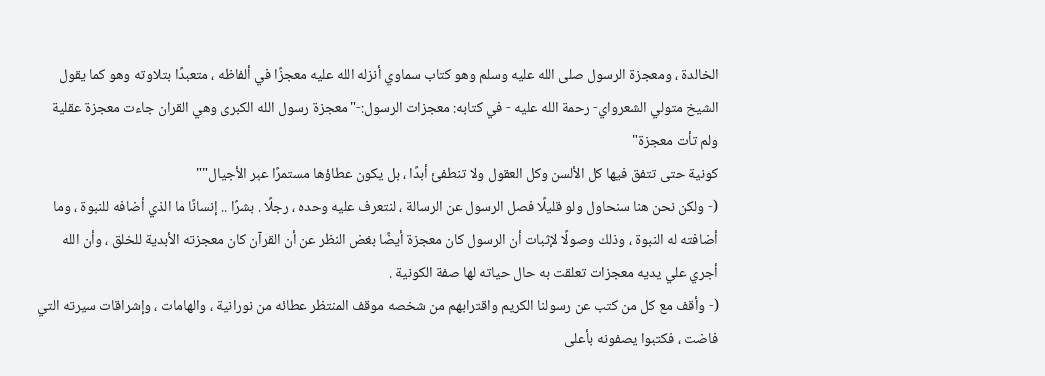الخالدة ، ومعجزة الرسول صلى الله عليه وسلم وهو كتاب سماوي أنزله الله عليه معجزًا في ألفاظه ، متعبدًا بتلاوته وهو كما يقول الشيخ متولي الشعرواي- رحمة الله عليه - في كتابه: معجزات الرسول:-"معجزة رسول الله الكبرى وهي القران جاءت معجزة عقلية ولم تأت معجزة"
كونية حتى تتفق فيها كل الألسن وكل العقول ولا تنطفئ أبدًا ، بل يكون عطاؤها مستمرًا عبر الأجيال""
(- ولكن نحن هنا سنحاول ولو قليلًا فصل الرسول عن الرسالة ، لنتعرف عليه وحده ، رجلًا . بشرًا .. إنسانًا ما الذي أضافه للنبوة ، وما أضافته له النبوة ، وذلك وصولًا لإثبات أن الرسول كان معجزة أيضًا بغض النظر عن أن القرآن كان معجزته الأبدية للخلق ، وأن الله أجري علي يديه معجزات تعلقت به حال حياته لها صفة الكونية .
(- وأقف مع كل من كتب عن رسولنا الكريم واقترابهم من شخصه موقف المنتظر عطائه من نورانية ، والهامات ، وإشراقات سيرته التي فاضت ، فكتبوا يصفونه بأعلى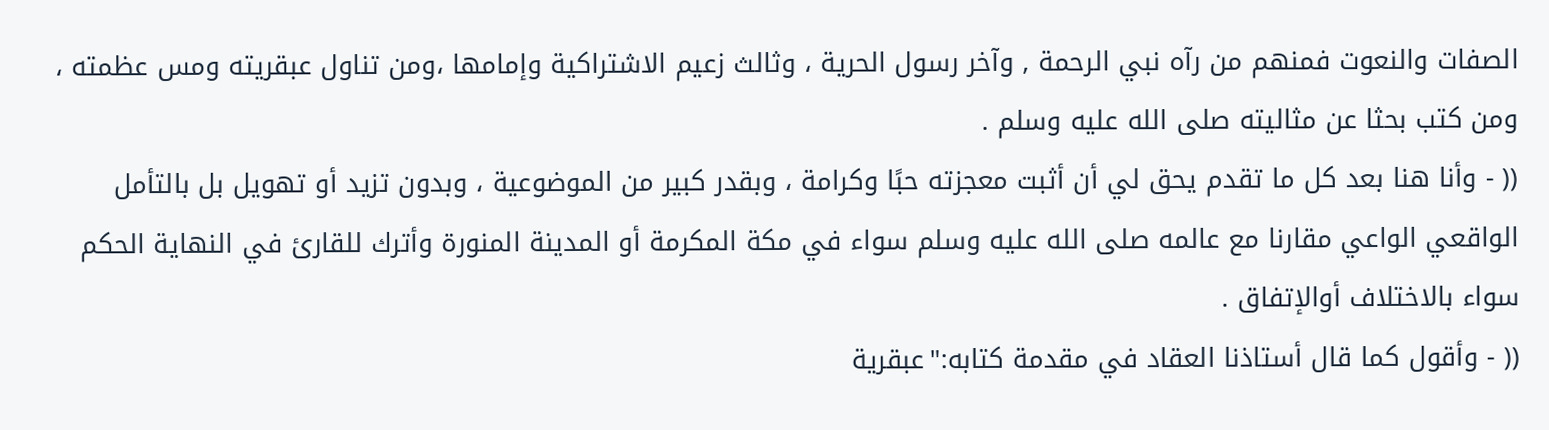الصفات والنعوت فمنهم من رآه نبي الرحمة , وآخر رسول الحرية ، وثالث زعيم الاشتراكية وإمامها ،ومن تناول عبقريته ومس عظمته ، ومن كتب بحثا عن مثاليته صلى الله عليه وسلم .
(( - وأنا هنا بعد كل ما تقدم يحق لي أن أثبت معجزته حبًا وكرامة ، وبقدر كبير من الموضوعية ، وبدون تزيد أو تهويل بل بالتأمل الواقعي الواعي مقارنا مع عالمه صلى الله عليه وسلم سواء في مكة المكرمة أو المدينة المنورة وأترك للقارئ في النهاية الحكم سواء بالاختلاف أوالإتفاق .
(( - وأقول كما قال أستاذنا العقاد في مقدمة كتابه:"عبقرية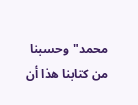محمد"وحسبنا من كتابنا هذا أن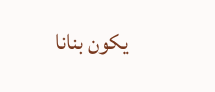يكون بنانا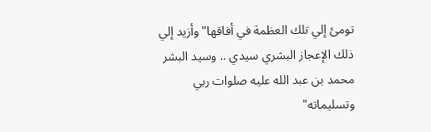تومئ إلي تلك العظمة في أفاقها"وأزيد إلي ذلك الإعجاز البشري سيدي .. وسيد البشر محمد بن عبد الله عليه صلوات ربي وتسليماته"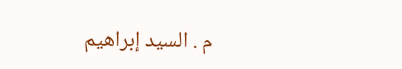م . السيد إبراهيم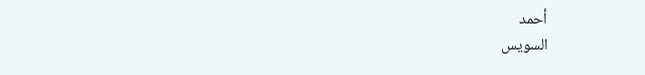أحمد
السويس